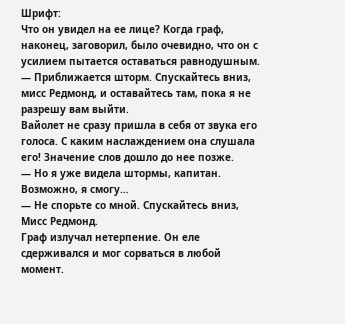Шрифт:
Что он увидел на ее лице? Когда граф, наконец, заговорил, было очевидно, что он с усилием пытается оставаться равнодушным.
— Приближается шторм. Спускайтесь вниз, мисс Редмонд, и оставайтесь там, пока я не разрешу вам выйти.
Вайолет не сразу пришла в себя от звука его голоса. С каким наслаждением она слушала его! Значение слов дошло до нее позже.
— Но я уже видела штормы, капитан. Возможно, я смогу…
— Не спорьте со мной. Спускайтесь вниз, Мисс Редмонд.
Граф излучал нетерпение. Он еле сдерживался и мог сорваться в любой момент.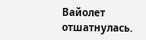Вайолет отшатнулась.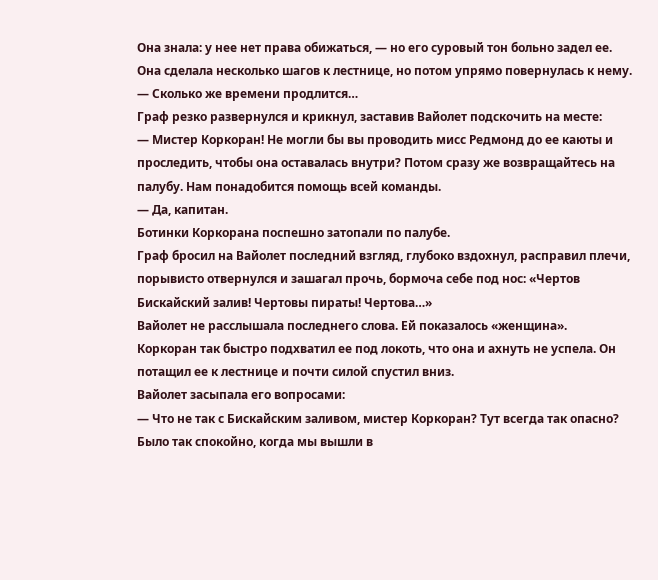Она знала: у нее нет права обижаться, — но его суровый тон больно задел ее. Она сделала несколько шагов к лестнице, но потом упрямо повернулась к нему.
— Сколько же времени продлится…
Граф резко развернулся и крикнул, заставив Вайолет подскочить на месте:
— Мистер Коркоран! Не могли бы вы проводить мисс Редмонд до ее каюты и проследить, чтобы она оставалась внутри? Потом сразу же возвращайтесь на палубу. Нам понадобится помощь всей команды.
— Да, капитан.
Ботинки Коркорана поспешно затопали по палубе.
Граф бросил на Вайолет последний взгляд, глубоко вздохнул, расправил плечи, порывисто отвернулся и зашагал прочь, бормоча себе под нос: «Чертов Бискайский залив! Чертовы пираты! Чертова…»
Вайолет не расслышала последнего слова. Ей показалось «женщина».
Коркоран так быстро подхватил ее под локоть, что она и ахнуть не успела. Он потащил ее к лестнице и почти силой спустил вниз.
Вайолет засыпала его вопросами:
— Что не так с Бискайским заливом, мистер Коркоран? Тут всегда так опасно? Было так спокойно, когда мы вышли в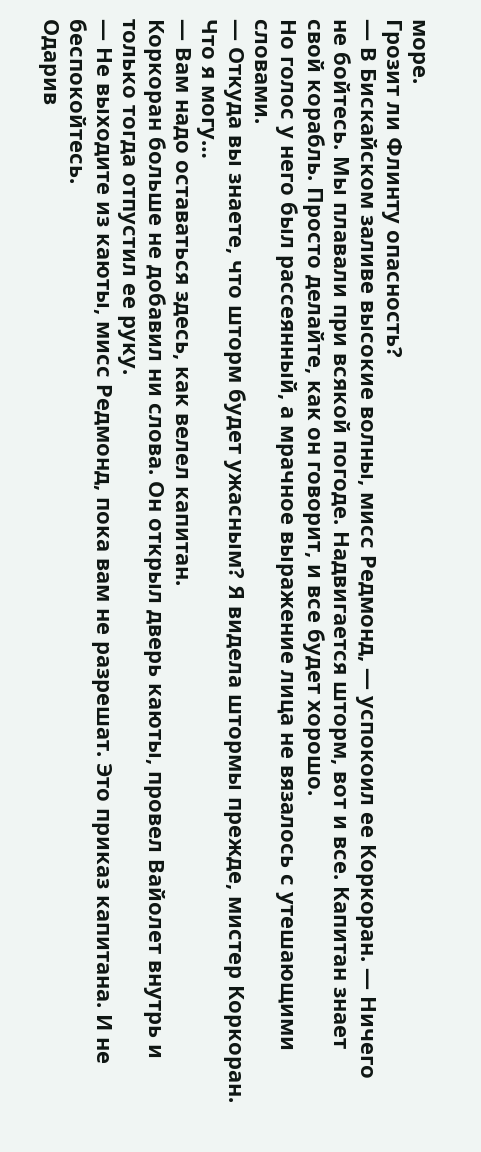море.
Грозит ли Флинту опасность?
— В Бискайском заливе высокие волны, мисс Редмонд, — успокоил ее Коркоран. — Ничего не бойтесь. Мы плавали при всякой погоде. Надвигается шторм, вот и все. Капитан знает свой корабль. Просто делайте, как он говорит, и все будет хорошо.
Но голос у него был рассеянный, а мрачное выражение лица не вязалось с утешающими словами.
— Откуда вы знаете, что шторм будет ужасным? Я видела штормы прежде, мистер Коркоран. Что я могу…
— Вам надо оставаться здесь, как велел капитан.
Коркоран больше не добавил ни слова. Он открыл дверь каюты, провел Вайолет внутрь и только тогда отпустил ее руку.
— Не выходите из каюты, мисс Редмонд, пока вам не разрешат. Это приказ капитана. И не беспокойтесь.
Одарив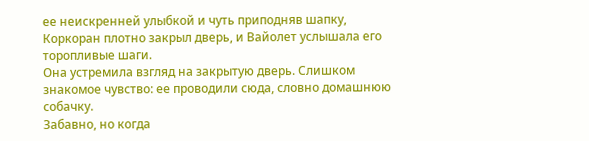ее неискренней улыбкой и чуть приподняв шапку, Коркоран плотно закрыл дверь, и Вайолет услышала его торопливые шаги.
Она устремила взгляд на закрытую дверь. Слишком знакомое чувство: ее проводили сюда, словно домашнюю собачку.
Забавно, но когда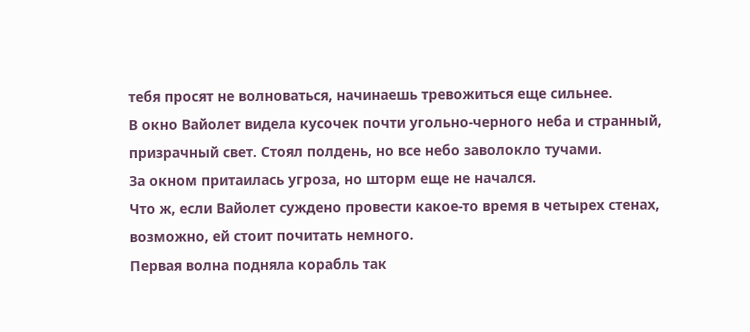тебя просят не волноваться, начинаешь тревожиться еще сильнее.
В окно Вайолет видела кусочек почти угольно-черного неба и странный, призрачный свет. Стоял полдень, но все небо заволокло тучами.
За окном притаилась угроза, но шторм еще не начался.
Что ж, если Вайолет суждено провести какое-то время в четырех стенах, возможно, ей стоит почитать немного.
Первая волна подняла корабль так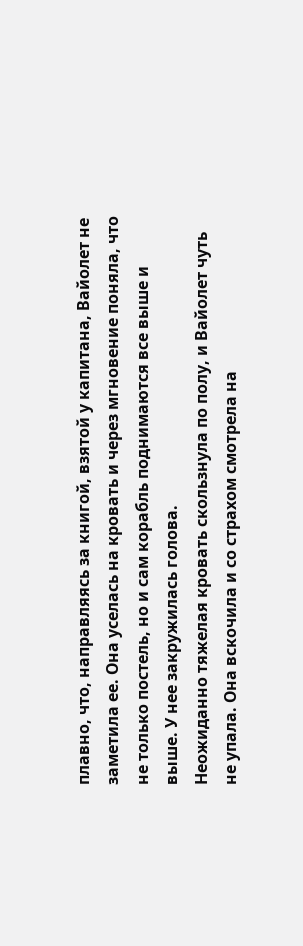плавно, что, направляясь за книгой, взятой у капитана, Вайолет не заметила ее. Она уселась на кровать и через мгновение поняла, что не только постель, но и сам корабль поднимаются все выше и выше. У нее закружилась голова.
Неожиданно тяжелая кровать скользнула по полу, и Вайолет чуть не упала. Она вскочила и со страхом смотрела на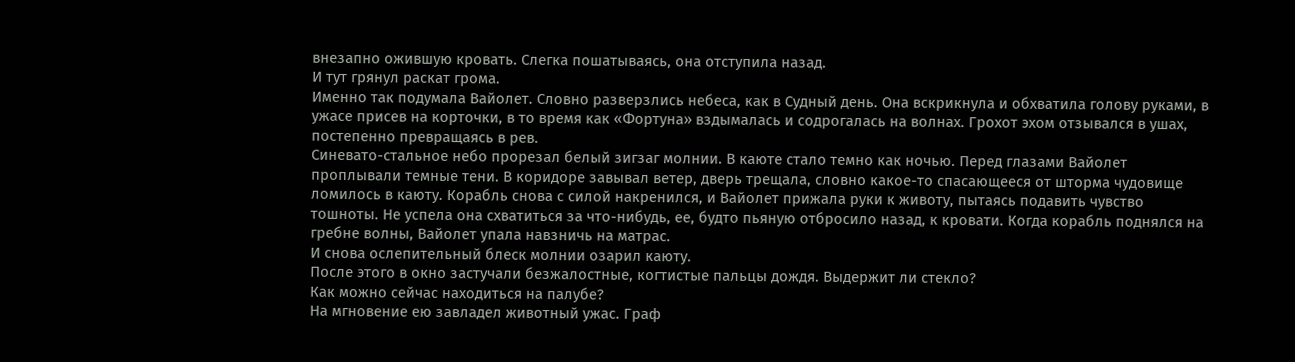внезапно ожившую кровать. Слегка пошатываясь, она отступила назад.
И тут грянул раскат грома.
Именно так подумала Вайолет. Словно разверзлись небеса, как в Судный день. Она вскрикнула и обхватила голову руками, в ужасе присев на корточки, в то время как «Фортуна» вздымалась и содрогалась на волнах. Грохот эхом отзывался в ушах, постепенно превращаясь в рев.
Синевато-стальное небо прорезал белый зигзаг молнии. В каюте стало темно как ночью. Перед глазами Вайолет проплывали темные тени. В коридоре завывал ветер, дверь трещала, словно какое-то спасающееся от шторма чудовище ломилось в каюту. Корабль снова с силой накренился, и Вайолет прижала руки к животу, пытаясь подавить чувство тошноты. Не успела она схватиться за что-нибудь, ее, будто пьяную отбросило назад, к кровати. Когда корабль поднялся на гребне волны, Вайолет упала навзничь на матрас.
И снова ослепительный блеск молнии озарил каюту.
После этого в окно застучали безжалостные, когтистые пальцы дождя. Выдержит ли стекло?
Как можно сейчас находиться на палубе?
На мгновение ею завладел животный ужас. Граф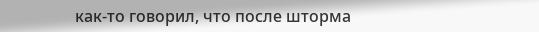как-то говорил, что после шторма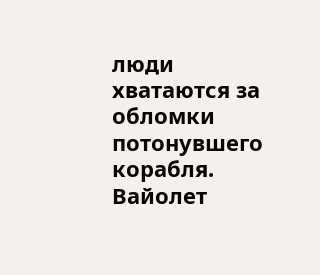люди хватаются за обломки потонувшего корабля. Вайолет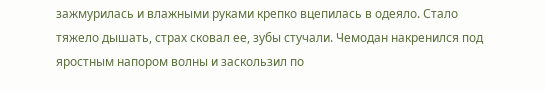зажмурилась и влажными руками крепко вцепилась в одеяло. Стало тяжело дышать, страх сковал ее, зубы стучали. Чемодан накренился под яростным напором волны и заскользил по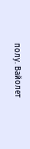полу. Вайолет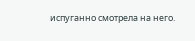испуганно смотрела на него.